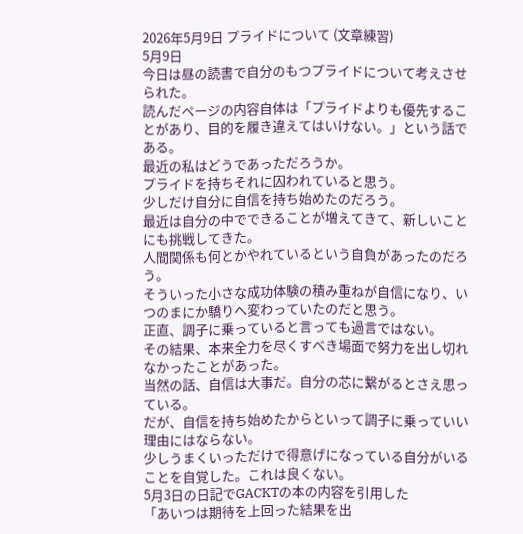2026年5月9日 プライドについて (文章練習)
5月9日
今日は昼の読書で自分のもつプライドについて考えさせられた。
読んだページの内容自体は「プライドよりも優先することがあり、目的を履き違えてはいけない。」という話である。
最近の私はどうであっただろうか。
プライドを持ちそれに囚われていると思う。
少しだけ自分に自信を持ち始めたのだろう。
最近は自分の中でできることが増えてきて、新しいことにも挑戦してきた。
人間関係も何とかやれているという自負があったのだろう。
そういった小さな成功体験の積み重ねが自信になり、いつのまにか驕りへ変わっていたのだと思う。
正直、調子に乗っていると言っても過言ではない。
その結果、本来全力を尽くすべき場面で努力を出し切れなかったことがあった。
当然の話、自信は大事だ。自分の芯に繋がるとさえ思っている。
だが、自信を持ち始めたからといって調子に乗っていい理由にはならない。
少しうまくいっただけで得意げになっている自分がいることを自覚した。これは良くない。
5月3日の日記でGACKTの本の内容を引用した
「あいつは期待を上回った結果を出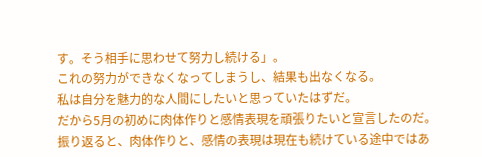す。そう相手に思わせて努力し続ける」。
これの努力ができなくなってしまうし、結果も出なくなる。
私は自分を魅力的な人間にしたいと思っていたはずだ。
だから5月の初めに肉体作りと感情表現を頑張りたいと宣言したのだ。
振り返ると、肉体作りと、感情の表現は現在も続けている途中ではあ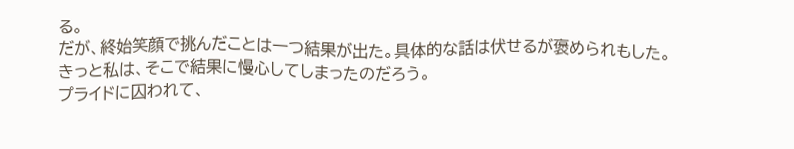る。
だが、終始笑顔で挑んだことは一つ結果が出た。具体的な話は伏せるが褒められもした。
きっと私は、そこで結果に慢心してしまったのだろう。
プライドに囚われて、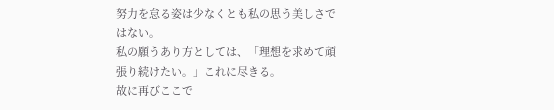努力を怠る姿は少なくとも私の思う美しさではない。
私の願うあり方としては、「理想を求めて頑張り続けたい。」これに尽きる。
故に再びここで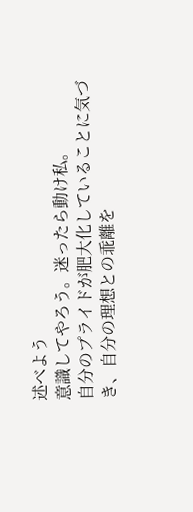述べよう
意識してやろう。迷ったら動け私。
自分のプライドが肥大化していることに気づき、自分の理想との乖離を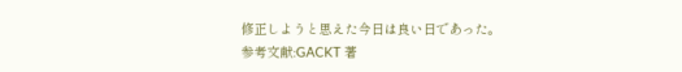修正しようと思えた今日は良い日であった。
参考文献:GACKT 著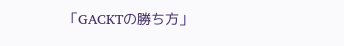「GACKTの勝ち方」